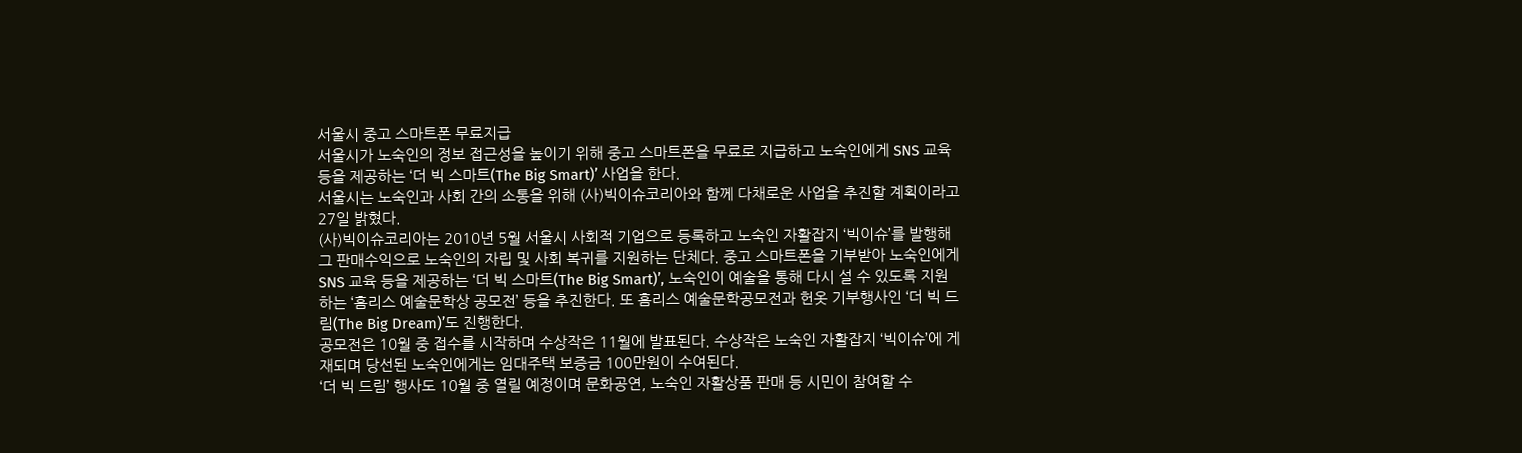서울시 중고 스마트폰 무료지급
서울시가 노숙인의 정보 접근성을 높이기 위해 중고 스마트폰을 무료로 지급하고 노숙인에게 SNS 교육 등을 제공하는 ‘더 빅 스마트(The Big Smart)’ 사업을 한다.
서울시는 노숙인과 사회 간의 소통을 위해 (사)빅이슈코리아와 함께 다채로운 사업을 추진할 계획이라고 27일 밝혔다.
(사)빅이슈코리아는 2010년 5월 서울시 사회적 기업으로 등록하고 노숙인 자활잡지 ‘빅이슈’를 발행해 그 판매수익으로 노숙인의 자립 및 사회 복귀를 지원하는 단체다. 중고 스마트폰을 기부받아 노숙인에게 SNS 교육 등을 제공하는 ‘더 빅 스마트(The Big Smart)’, 노숙인이 예술을 통해 다시 설 수 있도록 지원하는 ‘홈리스 예술문학상 공모전’ 등을 추진한다. 또 홈리스 예술문학공모전과 헌옷 기부행사인 ‘더 빅 드림(The Big Dream)’도 진행한다.
공모전은 10월 중 접수를 시작하며 수상작은 11월에 발표된다. 수상작은 노숙인 자활잡지 ‘빅이슈’에 게재되며 당선된 노숙인에게는 임대주택 보증금 100만원이 수여된다.
‘더 빅 드림’ 행사도 10월 중 열릴 예정이며 문화공연, 노숙인 자활상품 판매 등 시민이 참여할 수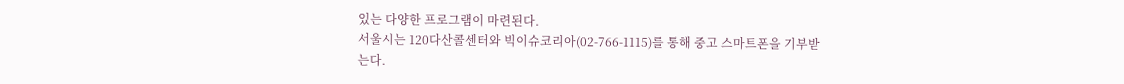있는 다양한 프로그램이 마련된다.
서울시는 120다산콜센터와 빅이슈코리아(02-766-1115)를 통해 중고 스마트폰을 기부받는다.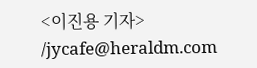<이진용 기자> /jycafe@heraldm.com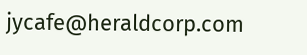jycafe@heraldcorp.com